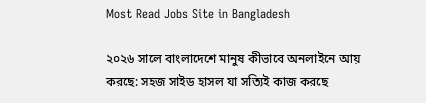Most Read Jobs Site in Bangladesh

২০২৬ সালে বাংলাদেশে মানুষ কীভাবে অনলাইনে আয় করছে: সহজ সাইড হাসল যা সত্যিই কাজ করছে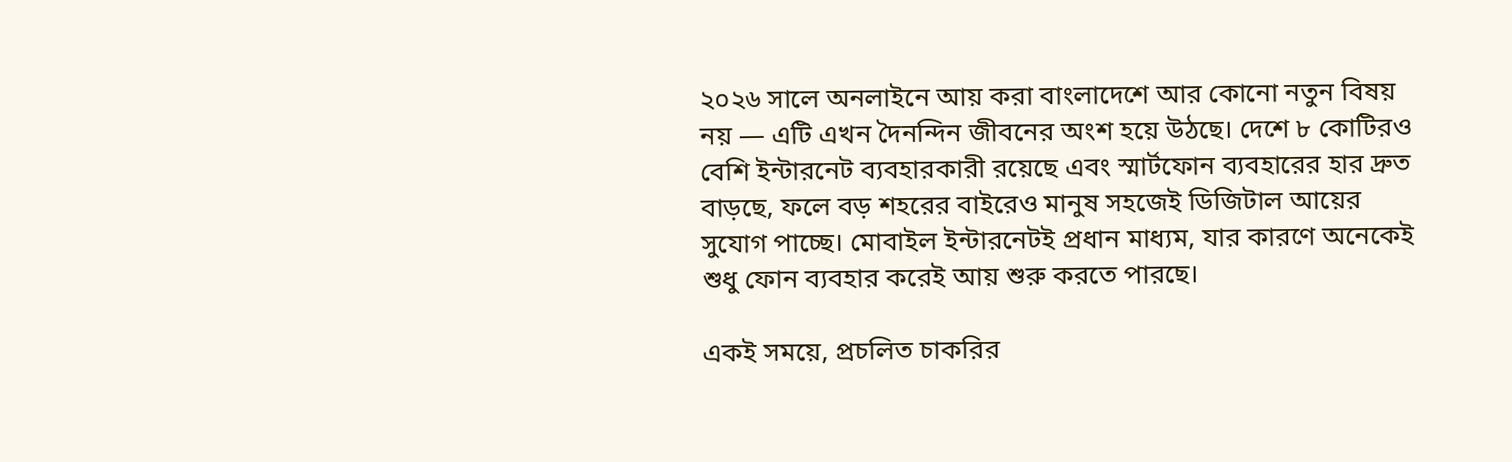২০২৬ সালে অনলাইনে আয় করা বাংলাদেশে আর কোনো নতুন বিষয় নয় — এটি এখন দৈনন্দিন জীবনের অংশ হয়ে উঠছে। দেশে ৮ কোটিরও বেশি ইন্টারনেট ব্যবহারকারী রয়েছে এবং স্মার্টফোন ব্যবহারের হার দ্রুত বাড়ছে, ফলে বড় শহরের বাইরেও মানুষ সহজেই ডিজিটাল আয়ের সুযোগ পাচ্ছে। মোবাইল ইন্টারনেটই প্রধান মাধ্যম, যার কারণে অনেকেই শুধু ফোন ব্যবহার করেই আয় শুরু করতে পারছে।

একই সময়ে, প্রচলিত চাকরির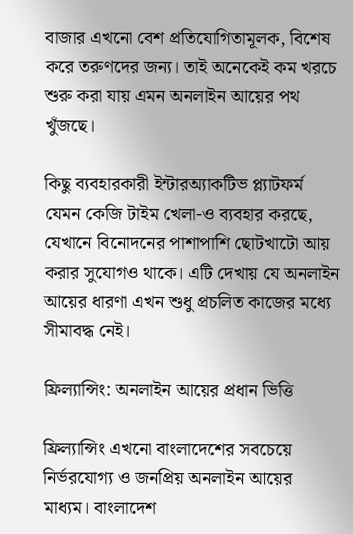বাজার এখনো বেশ প্রতিযোগিতামূলক, বিশেষ করে তরুণদের জন্য। তাই অনেকেই কম খরচে শুরু করা যায় এমন অনলাইন আয়ের পথ খুঁজছে।

কিছু ব্যবহারকারী ইন্টারঅ্যাকটিভ প্ল্যাটফর্ম যেমন কেজি টাইম খেলা-ও ব্যবহার করছে, যেখানে বিনোদনের পাশাপাশি ছোটখাটো আয় করার সুযোগও থাকে। এটি দেখায় যে অনলাইন আয়ের ধারণা এখন শুধু প্রচলিত কাজের মধ্যে সীমাবদ্ধ নেই।

ফ্রিল্যান্সিং: অনলাইন আয়ের প্রধান ভিত্তি

ফ্রিল্যান্সিং এখনো বাংলাদেশের সবচেয়ে নির্ভরযোগ্য ও জনপ্রিয় অনলাইন আয়ের মাধ্যম। বাংলাদেশ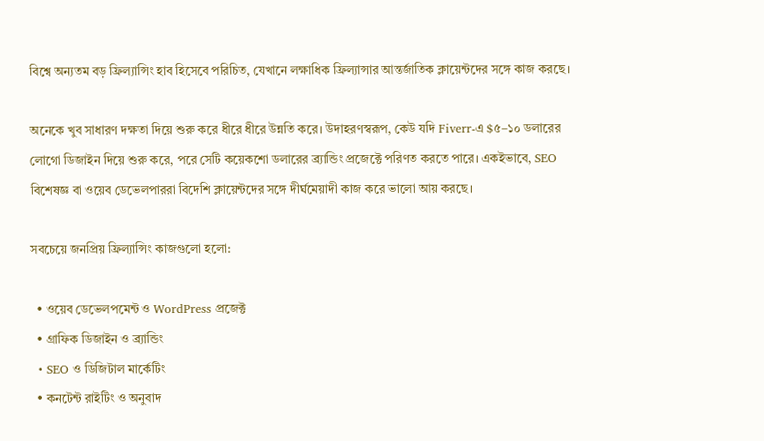বিশ্বে অন্যতম বড় ফ্রিল্যান্সিং হাব হিসেবে পরিচিত, যেখানে লক্ষাধিক ফ্রিল্যান্সার আন্তর্জাতিক ক্লায়েন্টদের সঙ্গে কাজ করছে।

অনেকে খুব সাধারণ দক্ষতা দিয়ে শুরু করে ধীরে ধীরে উন্নতি করে। উদাহরণস্বরূপ, কেউ যদি Fiverr-এ $৫–১০ ডলারের লোগো ডিজাইন দিয়ে শুরু করে, পরে সেটি কয়েকশো ডলারের ব্র্যান্ডিং প্রজেক্টে পরিণত করতে পারে। একইভাবে, SEO বিশেষজ্ঞ বা ওয়েব ডেভেলপাররা বিদেশি ক্লায়েন্টদের সঙ্গে দীর্ঘমেয়াদী কাজ করে ভালো আয় করছে।

সবচেয়ে জনপ্রিয় ফ্রিল্যান্সিং কাজগুলো হলো:

  • ওয়েব ডেভেলপমেন্ট ও WordPress প্রজেক্ট
  • গ্রাফিক ডিজাইন ও ব্র্যান্ডিং
  • SEO ও ডিজিটাল মার্কেটিং
  • কনটেন্ট রাইটিং ও অনুবাদ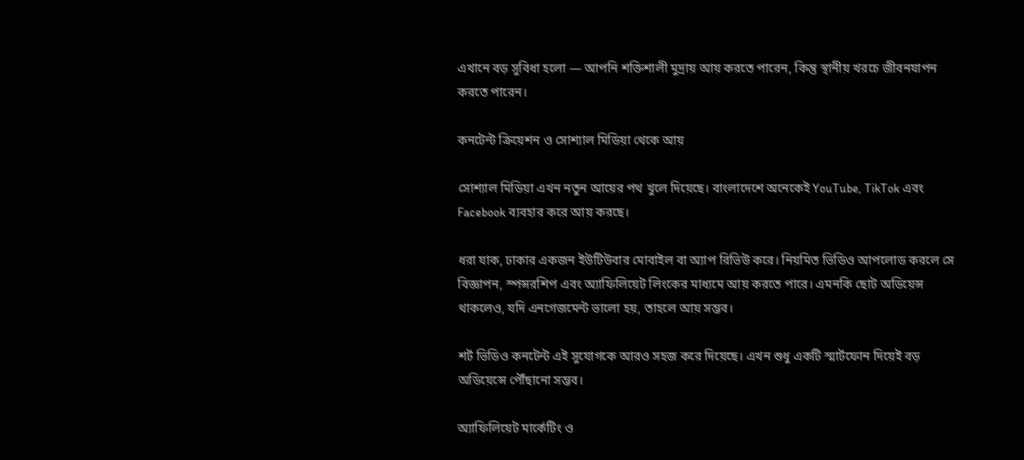এখানে বড় সুবিধা হলো — আপনি শক্তিশালী মুদ্রায় আয় করতে পারেন, কিন্তু স্থানীয় খরচে জীবনযাপন করতে পারেন।

কনটেন্ট ক্রিয়েশন ও সোশ্যাল মিডিয়া থেকে আয়

সোশ্যাল মিডিয়া এখন নতুন আয়ের পথ খুলে দিয়েছে। বাংলাদেশে অনেকেই YouTube, TikTok এবং Facebook ব্যবহার করে আয় করছে।

ধরা যাক, ঢাকার একজন ইউটিউবার মোবাইল বা অ্যাপ রিভিউ করে। নিয়মিত ভিডিও আপলোড করলে সে বিজ্ঞাপন, স্পন্সরশিপ এবং অ্যাফিলিয়েট লিংকের মাধ্যমে আয় করতে পারে। এমনকি ছোট অডিয়েন্স থাকলেও, যদি এনগেজমেন্ট ভালো হয়, তাহলে আয় সম্ভব।

শর্ট ভিডিও কনটেন্ট এই সুযোগকে আরও সহজ করে দিয়েছে। এখন শুধু একটি স্মার্টফোন দিয়েই বড় অডিয়েন্সে পৌঁছানো সম্ভব।

অ্যাফিলিয়েট মার্কেটিং ও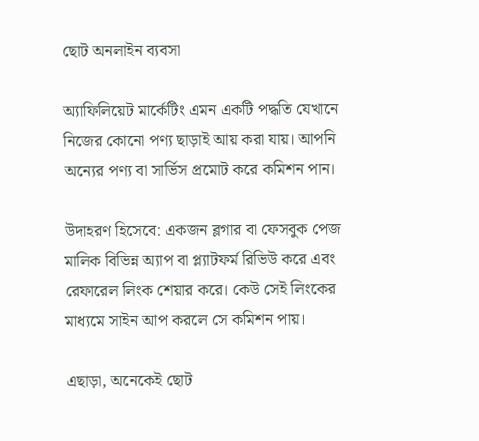ছোট অনলাইন ব্যবসা

অ্যাফিলিয়েট মার্কেটিং এমন একটি পদ্ধতি যেখানে নিজের কোনো পণ্য ছাড়াই আয় করা যায়। আপনি অন্যের পণ্য বা সার্ভিস প্রমোট করে কমিশন পান।

উদাহরণ হিসেবে: একজন ব্লগার বা ফেসবুক পেজ মালিক বিভিন্ন অ্যাপ বা প্ল্যাটফর্ম রিভিউ করে এবং রেফারেল লিংক শেয়ার করে। কেউ সেই লিংকের মাধ্যমে সাইন আপ করলে সে কমিশন পায়।

এছাড়া, অনেকেই ছোট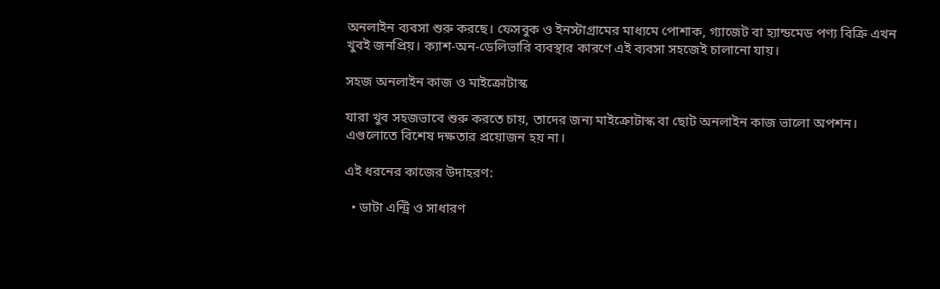অনলাইন ব্যবসা শুরু করছে। ফেসবুক ও ইনস্টাগ্রামের মাধ্যমে পোশাক, গ্যাজেট বা হ্যান্ডমেড পণ্য বিক্রি এখন খুবই জনপ্রিয়। ক্যাশ-অন-ডেলিভারি ব্যবস্থার কারণে এই ব্যবসা সহজেই চালানো যায়।

সহজ অনলাইন কাজ ও মাইক্রোটাস্ক

যারা খুব সহজভাবে শুরু করতে চায়, তাদের জন্য মাইক্রোটাস্ক বা ছোট অনলাইন কাজ ভালো অপশন। এগুলোতে বিশেষ দক্ষতার প্রয়োজন হয় না।

এই ধরনের কাজের উদাহরণ:

  • ডাটা এন্ট্রি ও সাধারণ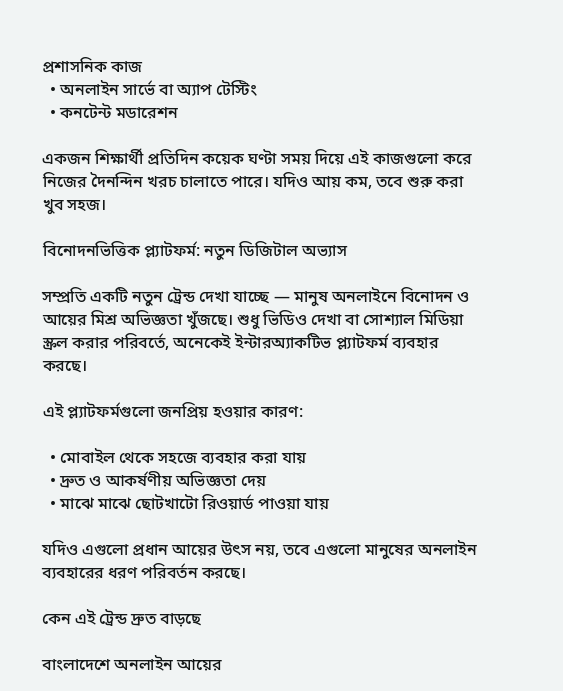প্রশাসনিক কাজ
  • অনলাইন সার্ভে বা অ্যাপ টেস্টিং
  • কনটেন্ট মডারেশন

একজন শিক্ষার্থী প্রতিদিন কয়েক ঘণ্টা সময় দিয়ে এই কাজগুলো করে নিজের দৈনন্দিন খরচ চালাতে পারে। যদিও আয় কম, তবে শুরু করা খুব সহজ।

বিনোদনভিত্তিক প্ল্যাটফর্ম: নতুন ডিজিটাল অভ্যাস

সম্প্রতি একটি নতুন ট্রেন্ড দেখা যাচ্ছে — মানুষ অনলাইনে বিনোদন ও আয়ের মিশ্র অভিজ্ঞতা খুঁজছে। শুধু ভিডিও দেখা বা সোশ্যাল মিডিয়া স্ক্রল করার পরিবর্তে, অনেকেই ইন্টারঅ্যাকটিভ প্ল্যাটফর্ম ব্যবহার করছে।

এই প্ল্যাটফর্মগুলো জনপ্রিয় হওয়ার কারণ:

  • মোবাইল থেকে সহজে ব্যবহার করা যায়
  • দ্রুত ও আকর্ষণীয় অভিজ্ঞতা দেয়
  • মাঝে মাঝে ছোটখাটো রিওয়ার্ড পাওয়া যায়

যদিও এগুলো প্রধান আয়ের উৎস নয়, তবে এগুলো মানুষের অনলাইন ব্যবহারের ধরণ পরিবর্তন করছে।

কেন এই ট্রেন্ড দ্রুত বাড়ছে

বাংলাদেশে অনলাইন আয়ের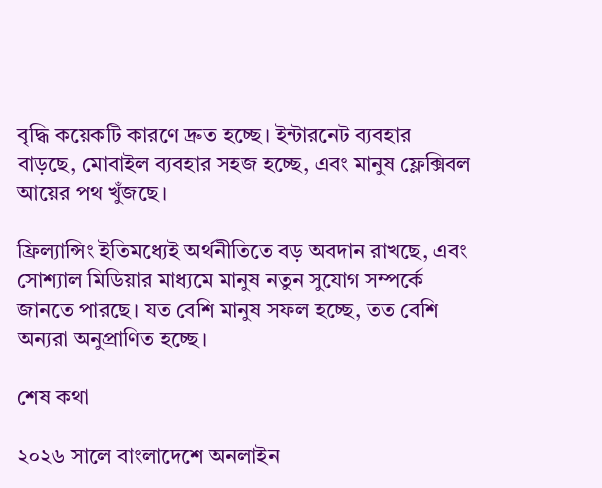বৃদ্ধি কয়েকটি কারণে দ্রুত হচ্ছে। ইন্টারনেট ব্যবহার বাড়ছে, মোবাইল ব্যবহার সহজ হচ্ছে, এবং মানুষ ফ্লেক্সিবল আয়ের পথ খুঁজছে।

ফ্রিল্যান্সিং ইতিমধ্যেই অর্থনীতিতে বড় অবদান রাখছে, এবং সোশ্যাল মিডিয়ার মাধ্যমে মানুষ নতুন সুযোগ সম্পর্কে জানতে পারছে। যত বেশি মানুষ সফল হচ্ছে, তত বেশি অন্যরা অনুপ্রাণিত হচ্ছে।

শেষ কথা

২০২৬ সালে বাংলাদেশে অনলাইন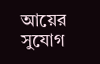আয়ের সুযোগ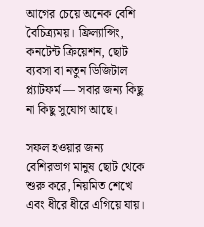আগের চেয়ে অনেক বেশি বৈচিত্র্যময়। ফ্রিল্যান্সিং, কনটেন্ট ক্রিয়েশন, ছোট ব্যবসা বা নতুন ডিজিটাল প্ল্যাটফর্ম — সবার জন্য কিছু না কিছু সুযোগ আছে।

সফল হওয়ার জন্য বেশিরভাগ মানুষ ছোট থেকে শুরু করে, নিয়মিত শেখে এবং ধীরে ধীরে এগিয়ে যায়।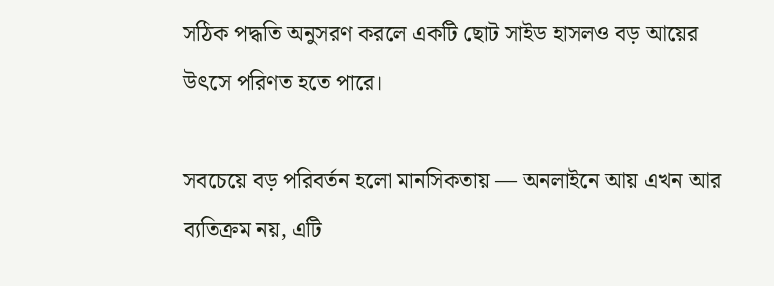সঠিক পদ্ধতি অনুসরণ করলে একটি ছোট সাইড হাসলও বড় আয়ের উৎসে পরিণত হতে পারে।

সবচেয়ে বড় পরিবর্তন হলো মানসিকতায় — অনলাইনে আয় এখন আর ব্যতিক্রম নয়, এটি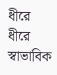ধীরে ধীরে স্বাভাবিক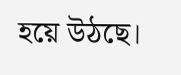হয়ে উঠছে।